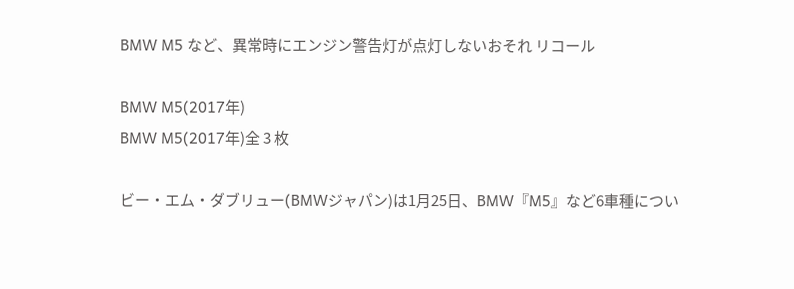BMW M5 など、異常時にエンジン警告灯が点灯しないおそれ リコール

BMW M5(2017年)
BMW M5(2017年)全 3 枚

ビー・エム・ダブリュー(BMWジャパン)は1月25日、BMW『M5』など6車種につい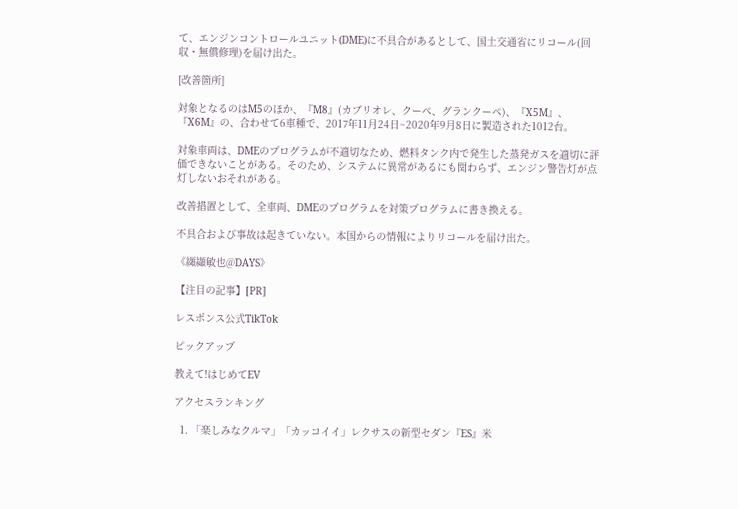て、エンジンコントロールユニット(DME)に不具合があるとして、国土交通省にリコール(回収・無償修理)を届け出た。

[改善箇所]

対象となるのはM5のほか、『M8』(カブリオレ、クーペ、グランクーペ)、『X5M』、『X6M』の、合わせて6車種で、2017年11月24日~2020年9月8日に製造された1012台。

対象車両は、DMEのプログラムが不適切なため、燃料タンク内で発生した蒸発ガスを適切に評価できないことがある。そのため、システムに異常があるにも関わらず、エンジン警告灯が点灯しないおそれがある。

改善措置として、全車両、DMEのプログラムを対策プログラムに書き換える。

不具合および事故は起きていない。本国からの情報によりリコールを届け出た。

《纐纈敏也@DAYS》

【注目の記事】[PR]

レスポンス公式TikTok

ピックアップ

教えて!はじめてEV

アクセスランキング

  1. 「楽しみなクルマ」「カッコイイ」レクサスの新型セダン『ES』米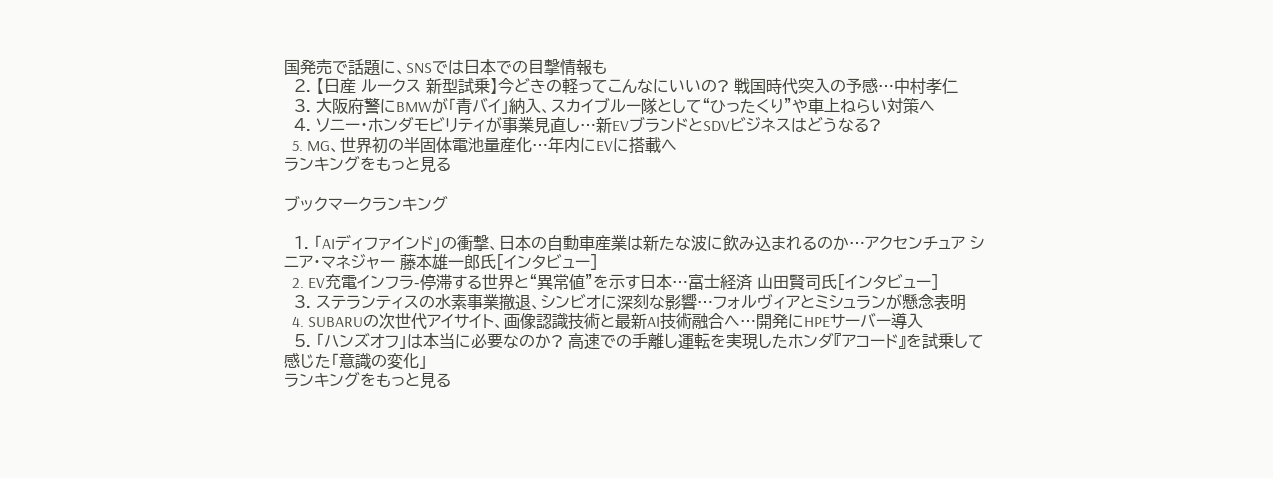国発売で話題に、SNSでは日本での目撃情報も
  2. 【日産 ルークス 新型試乗】今どきの軽ってこんなにいいの? 戦国時代突入の予感…中村孝仁
  3. 大阪府警にBMWが「青バイ」納入、スカイブルー隊として“ひったくり”や車上ねらい対策へ
  4. ソニー・ホンダモビリティが事業見直し…新EVブランドとSDVビジネスはどうなる?
  5. MG、世界初の半固体電池量産化…年内にEVに搭載へ
ランキングをもっと見る

ブックマークランキング

  1. 「AIディファインド」の衝撃、日本の自動車産業は新たな波に飲み込まれるのか…アクセンチュア シニア・マネジャー 藤本雄一郎氏[インタビュー]
  2. EV充電インフラ-停滞する世界と“異常値”を示す日本…富士経済 山田賢司氏[インタビュー]
  3. ステランティスの水素事業撤退、シンビオに深刻な影響…フォルヴィアとミシュランが懸念表明
  4. SUBARUの次世代アイサイト、画像認識技術と最新AI技術融合へ…開発にHPEサーバー導入
  5. 「ハンズオフ」は本当に必要なのか? 高速での手離し運転を実現したホンダ『アコード』を試乗して感じた「意識の変化」
ランキングをもっと見る